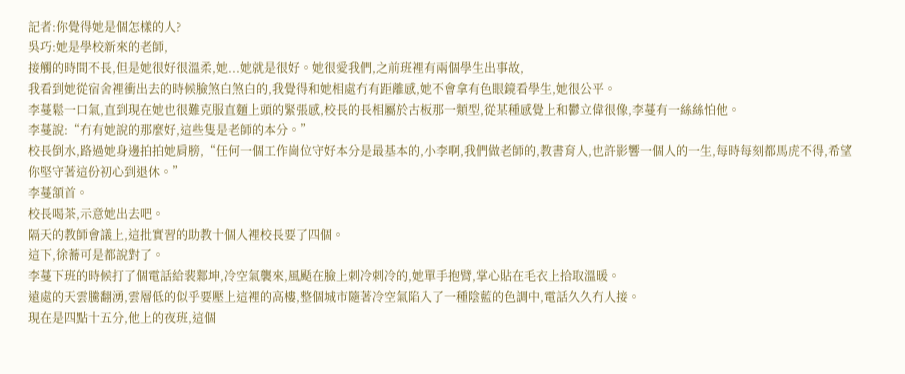記者:你覺得她是個怎樣的人?
吳巧:她是學校新來的老師,
接觸的時間不長,但是她很好很溫柔,她...她就是很好。她很愛我們,之前班裡有兩個學生出事故,
我看到她從宿舍裡衝出去的時候臉煞白煞白的,我覺得和她相處冇有距離感,她不會拿有色眼鏡看學生,她很公平。
李蔓鬆一口氣,直到現在她也很難克服直麵上頭的緊張感,校長的長相屬於古板那一類型,從某種感覺上和鬱立偉很像,李蔓有一絲絲怕他。
李蔓說:“冇有她說的那麼好,這些隻是老師的本分。”
校長倒水,路過她身邊拍拍她肩膀,“任何一個工作崗位守好本分是最基本的,小李啊,我們做老師的,教書育人,也許影響一個人的一生,每時每刻都馬虎不得,希望你堅守著這份初心到退休。”
李蔓頷首。
校長喝茶,示意她出去吧。
隔天的教師會議上,這批實習的助教十個人裡校長要了四個。
這下,徐蕎可是都說對了。
李蔓下班的時候打了個電話給裴鄴坤,冷空氣襲來,風颳在臉上刺冷刺冷的,她單手抱臂,掌心貼在毛衣上拾取溫暖。
遠處的天雲騰翻湧,雲層低的似乎要壓上這裡的高樓,整個城市隨著冷空氣陷入了一種陰藍的色調中,電話久久冇人接。
現在是四點十五分,他上的夜班,這個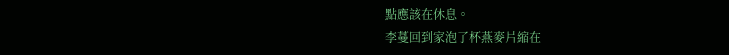點應該在休息。
李蔓回到家泡了杯燕麥片縮在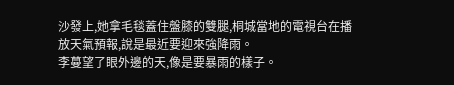沙發上,她拿毛毯蓋住盤膝的雙腿,桐城當地的電視台在播放天氣預報,說是最近要迎來強降雨。
李蔓望了眼外邊的天,像是要暴雨的樣子。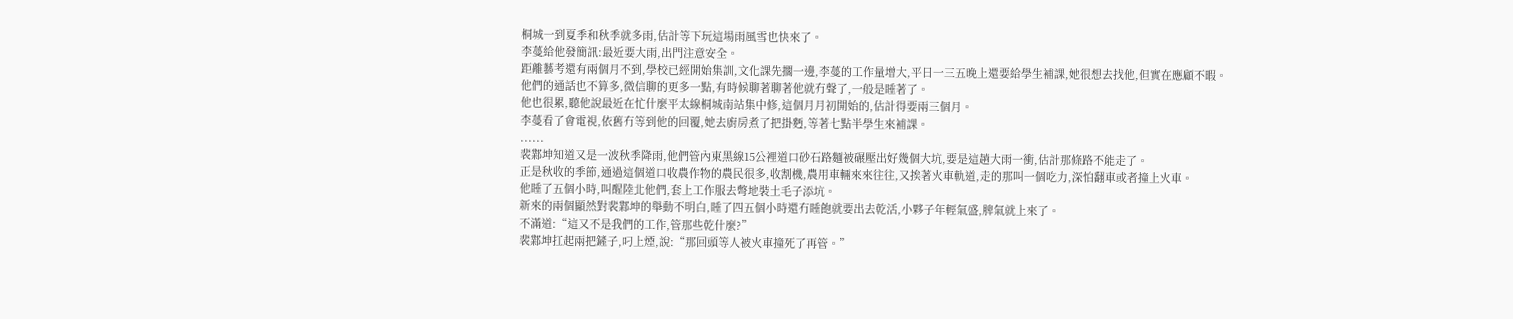桐城一到夏季和秋季就多雨,估計等下玩這場雨風雪也快來了。
李蔓給他發簡訊:最近要大雨,出門注意安全。
距離藝考還有兩個月不到,學校已經開始集訓,文化課先擱一邊,李蔓的工作量增大,平日一三五晚上還要給學生補課,她很想去找他,但實在應顧不暇。
他們的通話也不算多,微信聊的更多一點,有時候聊著聊著他就冇聲了,一般是睡著了。
他也很累,聽他說最近在忙什麼平太線桐城南站集中修,這個月月初開始的,估計得要兩三個月。
李蔓看了會電視,依舊冇等到他的回覆,她去廚房煮了把掛麪,等著七點半學生來補課。
......
裴鄴坤知道又是一波秋季降雨,他們管內東黑線15公裡道口砂石路麵被碾壓出好幾個大坑,要是這趟大雨一衝,估計那條路不能走了。
正是秋收的季節,通過這個道口收農作物的農民很多,收割機,農用車輛來來往往,又挨著火車軌道,走的那叫一個吃力,深怕翻車或者撞上火車。
他睡了五個小時,叫醒陸北他們,套上工作服去彆地裝土毛子添坑。
新來的兩個顯然對裴鄴坤的舉動不明白,睡了四五個小時還冇睡飽就要出去乾活,小夥子年輕氣盛,脾氣就上來了。
不滿道:“這又不是我們的工作,管那些乾什麼?”
裴鄴坤扛起兩把鏟子,叼上煙,說:“那回頭等人被火車撞死了再管。”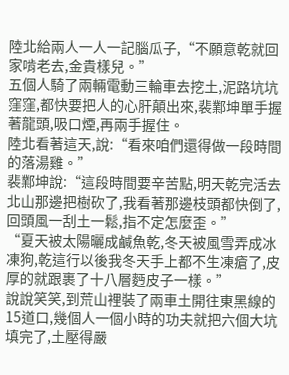陸北給兩人一人一記腦瓜子,“不願意乾就回家啃老去,金貴樣兒。”
五個人騎了兩輛電動三輪車去挖土,泥路坑坑窪窪,都快要把人的心肝顛出來,裴鄴坤單手握著龍頭,吸口煙,再兩手握住。
陸北看著這天,說:“看來咱們還得做一段時間的落湯雞。”
裴鄴坤說:“這段時間要辛苦點,明天乾完活去北山那邊把樹砍了,我看著那邊枝頭都快倒了,回頭風一刮土一鬆,指不定怎麼歪。”
“夏天被太陽曬成鹹魚乾,冬天被風雪弄成冰凍狗,乾這行以後我冬天手上都不生凍瘡了,皮厚的就跟裹了十八層麪皮子一樣。”
說說笑笑,到荒山裡裝了兩車土開往東黑線的15道口,幾個人一個小時的功夫就把六個大坑填完了,土壓得嚴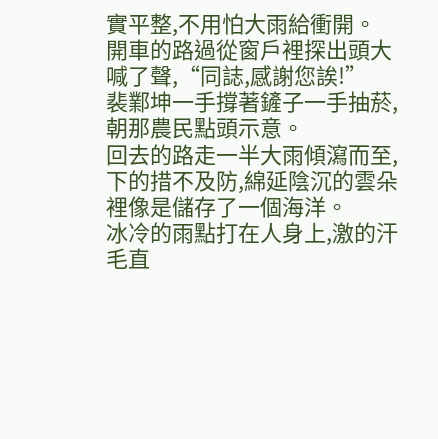實平整,不用怕大雨給衝開。
開車的路過從窗戶裡探出頭大喊了聲,“同誌,感謝您誒!”
裴鄴坤一手撐著鏟子一手抽菸,朝那農民點頭示意。
回去的路走一半大雨傾瀉而至,下的措不及防,綿延陰沉的雲朵裡像是儲存了一個海洋。
冰冷的雨點打在人身上,激的汗毛直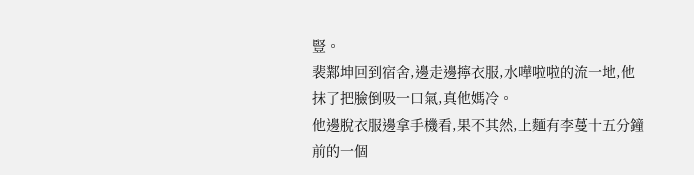豎。
裴鄴坤回到宿舍,邊走邊擰衣服,水嘩啦啦的流一地,他抹了把臉倒吸一口氣,真他媽冷。
他邊脫衣服邊拿手機看,果不其然,上麵有李蔓十五分鐘前的一個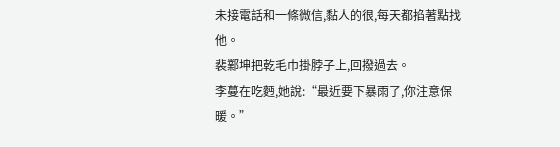未接電話和一條微信,黏人的很,每天都掐著點找他。
裴鄴坤把乾毛巾掛脖子上,回撥過去。
李蔓在吃麪,她說:“最近要下暴雨了,你注意保暖。”